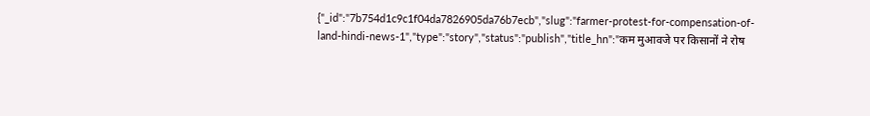{"_id":"7b754d1c9c1f04da7826905da76b7ecb","slug":"farmer-protest-for-compensation-of-land-hindi-news-1","type":"story","status":"publish","title_hn":"कम मुआवजे पर किसानों ने रोष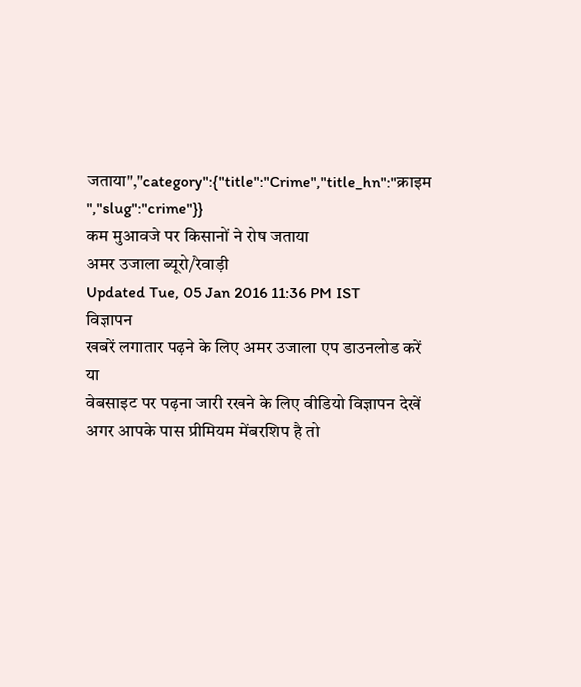जताया","category":{"title":"Crime","title_hn":"क्राइम ","slug":"crime"}}
कम मुआवजे पर किसानों ने रोष जताया
अमर उजाला ब्यूरो/रेवाड़ी
Updated Tue, 05 Jan 2016 11:36 PM IST
विज्ञापन
खबरें लगातार पढ़ने के लिए अमर उजाला एप डाउनलोड करें
या
वेबसाइट पर पढ़ना जारी रखने के लिए वीडियो विज्ञापन देखें
अगर आपके पास प्रीमियम मेंबरशिप है तो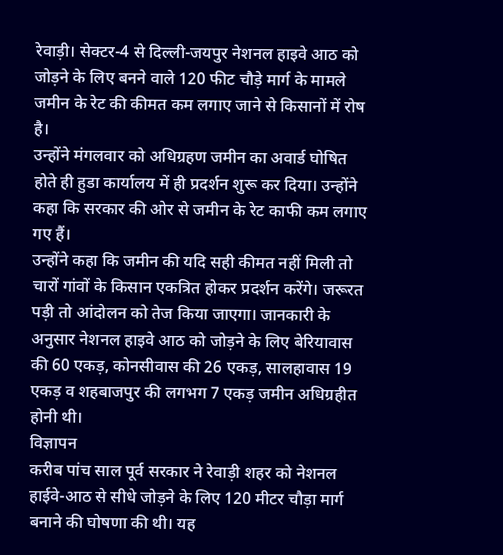रेवाड़ी। सेक्टर-4 से दिल्ली-जयपुर नेशनल हाइवे आठ को जोड़ने के लिए बनने वाले 120 फीट चौड़े मार्ग के मामले जमीन के रेट की कीमत कम लगाए जाने से किसानों में रोष है।
उन्होंने मंगलवार को अधिग्रहण जमीन का अवार्ड घोषित होते ही हुडा कार्यालय में ही प्रदर्शन शुरू कर दिया। उन्होंने कहा कि सरकार की ओर से जमीन के रेट काफी कम लगाए गए हैं।
उन्होंने कहा कि जमीन की यदि सही कीमत नहीं मिली तो चारों गांवों के किसान एकत्रित होकर प्रदर्शन करेंगे। जरूरत पड़ी तो आंदोलन को तेज किया जाएगा। जानकारी के अनुसार नेशनल हाइवे आठ को जोड़ने के लिए बेरियावास की 60 एकड़, कोनसीवास की 26 एकड़, सालहावास 19 एकड़ व शहबाजपुर की लगभग 7 एकड़ जमीन अधिग्रहीत होनी थी।
विज्ञापन
करीब पांच साल पूर्व सरकार ने रेवाड़ी शहर को नेशनल हाईवे-आठ से सीधे जोड़ने के लिए 120 मीटर चौड़ा मार्ग बनाने की घोषणा की थी। यह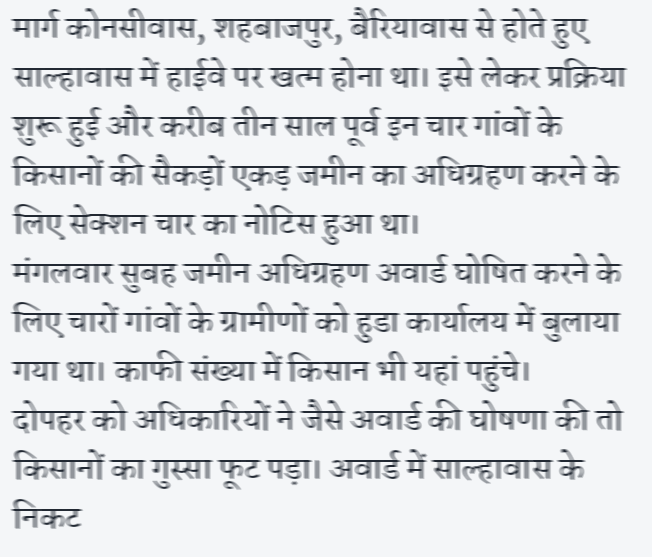मार्ग कोनसीवास, शहबाजपुर, बैरियावास से होते हुए साल्हावास में हाईवे पर खत्म होना था। इसे लेकर प्रक्रिया शुरू हुई और करीब तीन साल पूर्व इन चार गांवों के किसानों की सैकड़ों एकड़ जमीन का अधिग्रहण करने के लिए सेक्शन चार का नोटिस हुआ था।
मंगलवार सुबह जमीन अधिग्रहण अवार्ड घोषित करने के लिए चारों गांवों के ग्रामीणों को हुडा कार्यालय में बुलाया गया था। काफी संख्या में किसान भी यहां पहुंचे।
दोपहर को अधिकारियों ने जैसे अवार्ड की घोषणा की तो किसानों का गुस्सा फूट पड़ा। अवार्ड में साल्हावास के निकट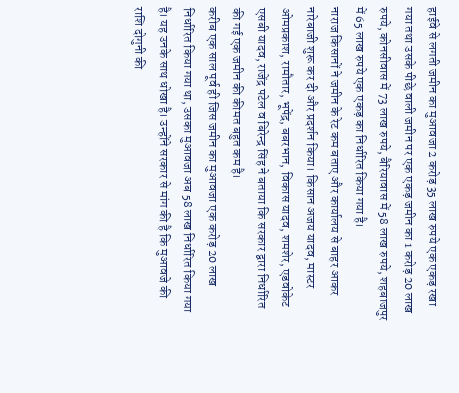हाईवे से लगती जमीन का मुआवजा 2 करोड़ 35 लाख रुपये एक एकड़ रखा गया तथा उसके पीछे वाली जमीन पर एक एकड़ जमीन का 1 करोड़ 20 लाख रुपये, कोनसीवास में 73 लाख रुपये, बैरियावास में 58 लाख रुपये, शहबाजपुर में 65 लाख रुपये एक एकड़ का निर्धारित किया गया है।
नाराज किसानों ने जमीन के रेट कम बताए और कार्यालय से बाहर आकर नारेबाजी शुरू कर दी और प्रदर्शन किया। किसान अजय यादव, मास्टर ओमप्रकाश, रामौतार, भूपेंद्र, बबरभान, विकास यादव, शमशेर, एडवोकेट एसबी यादव, राजेंद्र पटेल व बिरेन्द्र सिंह ने बताया कि सरकार द्वारा निर्धारित की गई एक जमीन की कीमत बहुत कम है।
करीब एक साल पूर्व ही जिस जमीन का मुआवजा एक करोड़ 20 लाख निर्धारित किया गया था, उसका मुआवजा अब 58 लाख निर्धारित किया गया है। यह उनके साथ धोखा है। उन्होंने सरकार से मांग की है कि मुआवजे की राशि दोगुनी की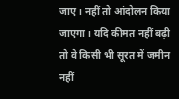जाए। नहीं तो आंदोलन किया जाएगा। यदि कीमत नहीं बढ़ी तो वे किसी भी सूरत में जमीन नहीं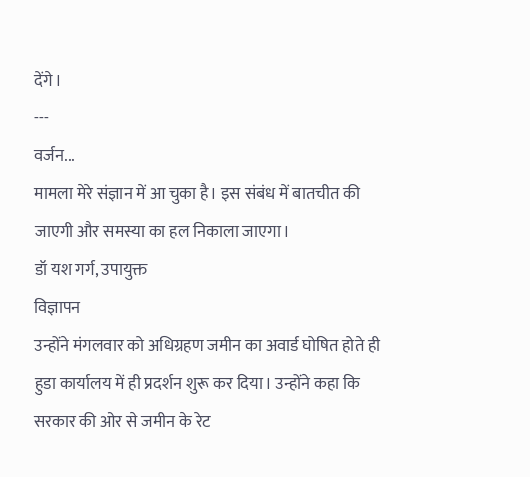देंगे।
---
वर्जन...
मामला मेरे संज्ञान में आ चुका है। इस संबंध में बातचीत की जाएगी और समस्या का हल निकाला जाएगा।
डॉ यश गर्ग, उपायुक्त
विज्ञापन
उन्होंने मंगलवार को अधिग्रहण जमीन का अवार्ड घोषित होते ही हुडा कार्यालय में ही प्रदर्शन शुरू कर दिया। उन्होंने कहा कि सरकार की ओर से जमीन के रेट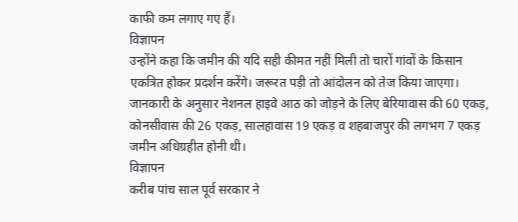काफी कम लगाए गए हैं।
विज्ञापन
उन्होंने कहा कि जमीन की यदि सही कीमत नहीं मिली तो चारों गांवों के किसान एकत्रित होकर प्रदर्शन करेंगे। जरूरत पड़ी तो आंदोलन को तेज किया जाएगा। जानकारी के अनुसार नेशनल हाइवे आठ को जोड़ने के लिए बेरियावास की 60 एकड़, कोनसीवास की 26 एकड़, सालहावास 19 एकड़ व शहबाजपुर की लगभग 7 एकड़ जमीन अधिग्रहीत होनी थी।
विज्ञापन
करीब पांच साल पूर्व सरकार ने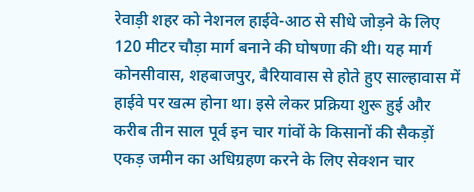रेवाड़ी शहर को नेशनल हाईवे-आठ से सीधे जोड़ने के लिए 120 मीटर चौड़ा मार्ग बनाने की घोषणा की थी। यह मार्ग कोनसीवास, शहबाजपुर, बैरियावास से होते हुए साल्हावास में हाईवे पर खत्म होना था। इसे लेकर प्रक्रिया शुरू हुई और करीब तीन साल पूर्व इन चार गांवों के किसानों की सैकड़ों एकड़ जमीन का अधिग्रहण करने के लिए सेक्शन चार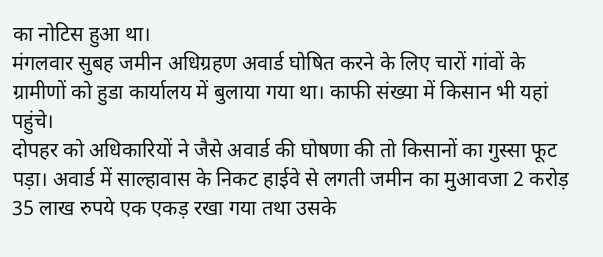का नोटिस हुआ था।
मंगलवार सुबह जमीन अधिग्रहण अवार्ड घोषित करने के लिए चारों गांवों के ग्रामीणों को हुडा कार्यालय में बुलाया गया था। काफी संख्या में किसान भी यहां पहुंचे।
दोपहर को अधिकारियों ने जैसे अवार्ड की घोषणा की तो किसानों का गुस्सा फूट पड़ा। अवार्ड में साल्हावास के निकट हाईवे से लगती जमीन का मुआवजा 2 करोड़ 35 लाख रुपये एक एकड़ रखा गया तथा उसके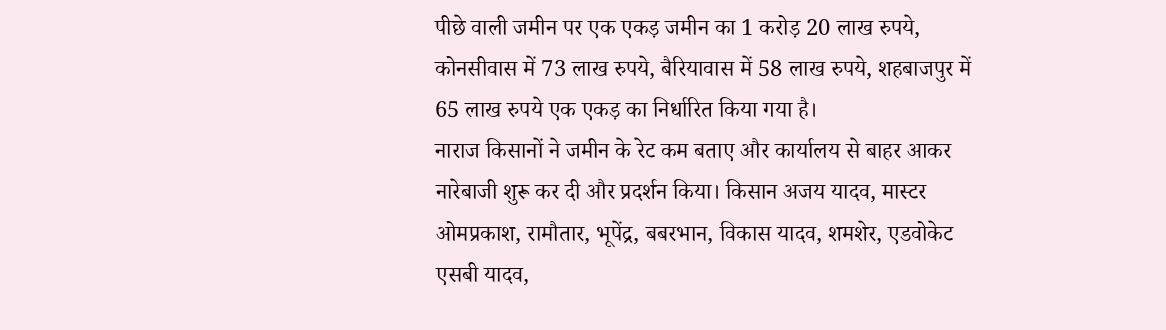पीछे वाली जमीन पर एक एकड़ जमीन का 1 करोड़ 20 लाख रुपये, कोनसीवास में 73 लाख रुपये, बैरियावास में 58 लाख रुपये, शहबाजपुर में 65 लाख रुपये एक एकड़ का निर्धारित किया गया है।
नाराज किसानों ने जमीन के रेट कम बताए और कार्यालय से बाहर आकर नारेबाजी शुरू कर दी और प्रदर्शन किया। किसान अजय यादव, मास्टर ओमप्रकाश, रामौतार, भूपेंद्र, बबरभान, विकास यादव, शमशेर, एडवोकेट एसबी यादव,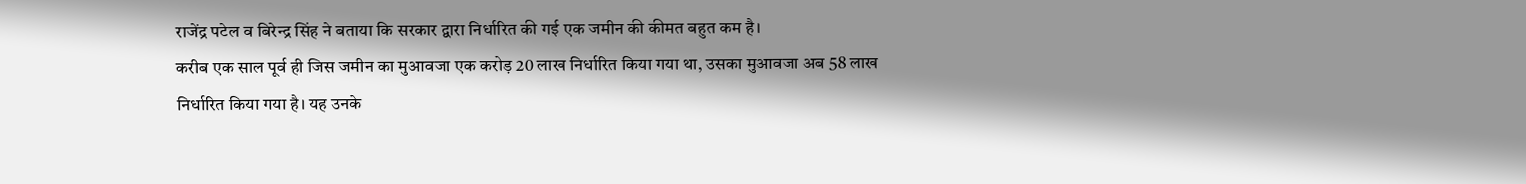राजेंद्र पटेल व बिरेन्द्र सिंह ने बताया कि सरकार द्वारा निर्धारित की गई एक जमीन की कीमत बहुत कम है।
करीब एक साल पूर्व ही जिस जमीन का मुआवजा एक करोड़ 20 लाख निर्धारित किया गया था, उसका मुआवजा अब 58 लाख निर्धारित किया गया है। यह उनके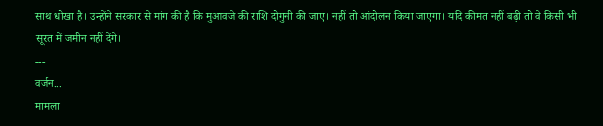साथ धोखा है। उन्होंने सरकार से मांग की है कि मुआवजे की राशि दोगुनी की जाए। नहीं तो आंदोलन किया जाएगा। यदि कीमत नहीं बढ़ी तो वे किसी भी सूरत में जमीन नहीं देंगे।
---
वर्जन...
मामला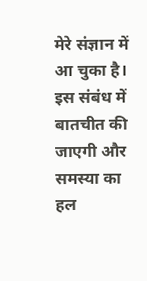मेरे संज्ञान में आ चुका है। इस संबंध में बातचीत की जाएगी और समस्या का हल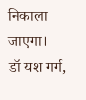निकाला जाएगा।
डॉ यश गर्ग,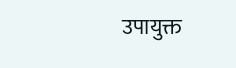उपायुक्त